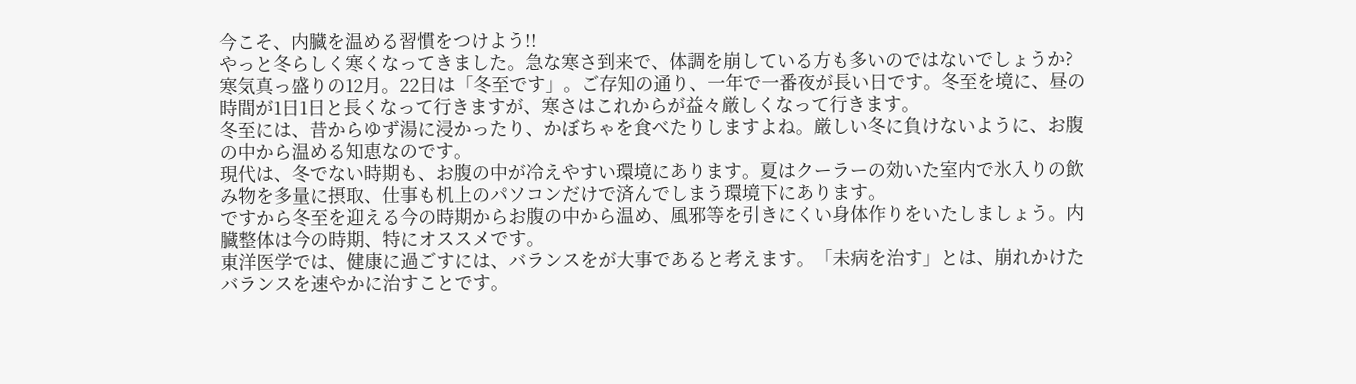今こそ、内臓を温める習慣をつけよう!!
やっと冬らしく寒くなってきました。急な寒さ到来で、体調を崩している方も多いのではないでしょうか?
寒気真っ盛りの12月。22日は「冬至です」。ご存知の通り、一年で一番夜が長い日です。冬至を境に、昼の時間が1日1日と長くなって行きますが、寒さはこれからが益々厳しくなって行きます。
冬至には、昔からゆず湯に浸かったり、かぼちゃを食べたりしますよね。厳しい冬に負けないように、お腹の中から温める知恵なのです。
現代は、冬でない時期も、お腹の中が冷えやすい環境にあります。夏はクーラーの効いた室内で氷入りの飲み物を多量に摂取、仕事も机上のパソコンだけで済んでしまう環境下にあります。
ですから冬至を迎える今の時期からお腹の中から温め、風邪等を引きにくい身体作りをいたしましょう。内臓整体は今の時期、特にオススメです。
東洋医学では、健康に過ごすには、バランスをが大事であると考えます。「未病を治す」とは、崩れかけたバランスを速やかに治すことです。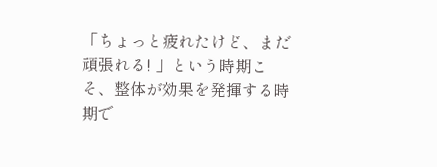「ちょっと疲れたけど、まだ頑張れる! 」という時期こそ、整体が効果を発揮する時期で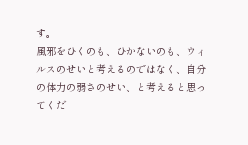す。
風邪をひくのも、ひかないのも、ウィルスのせいと考えるのではなく、自分の体力の弱さのせい、と考えると思ってくだ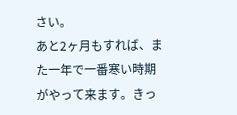さい。
あと2ヶ月もすれば、また一年で一番寒い時期がやって来ます。きっ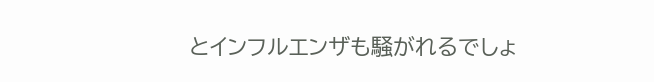とインフルエンザも騒がれるでしょ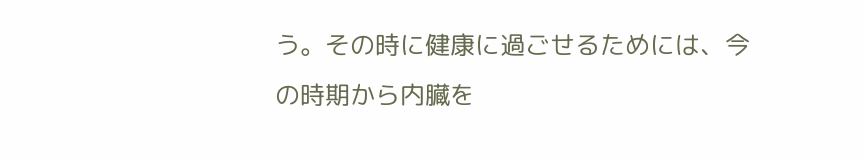う。その時に健康に過ごせるためには、今の時期から内臓を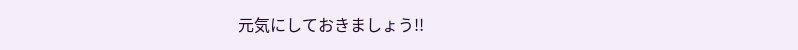元気にしておきましょう!!